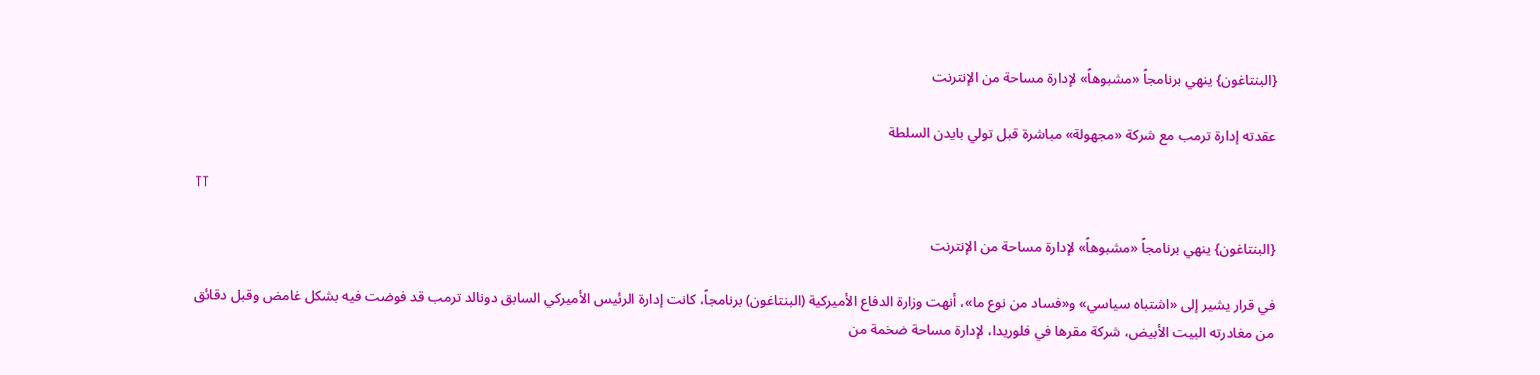{البنتاغون} ينهي برنامجاً «مشبوهاً» لإدارة مساحة من الإنترنت

عقدته إدارة ترمب مع شركة «مجهولة» مباشرة قبل تولي بايدن السلطة

TT

{البنتاغون} ينهي برنامجاً «مشبوهاً» لإدارة مساحة من الإنترنت

في قرار يشير إلى «اشتباه سياسي» و«فساد من نوع ما»، أنهت وزارة الدفاع الأميركية (البنتاغون) برنامجاً، كانت إدارة الرئيس الأميركي السابق دونالد ترمب قد فوضت فيه بشكل غامض وقبل دقائق من مغادرته البيت الأبيض، شركة مقرها في فلوريدا، لإدارة مساحة ضخمة من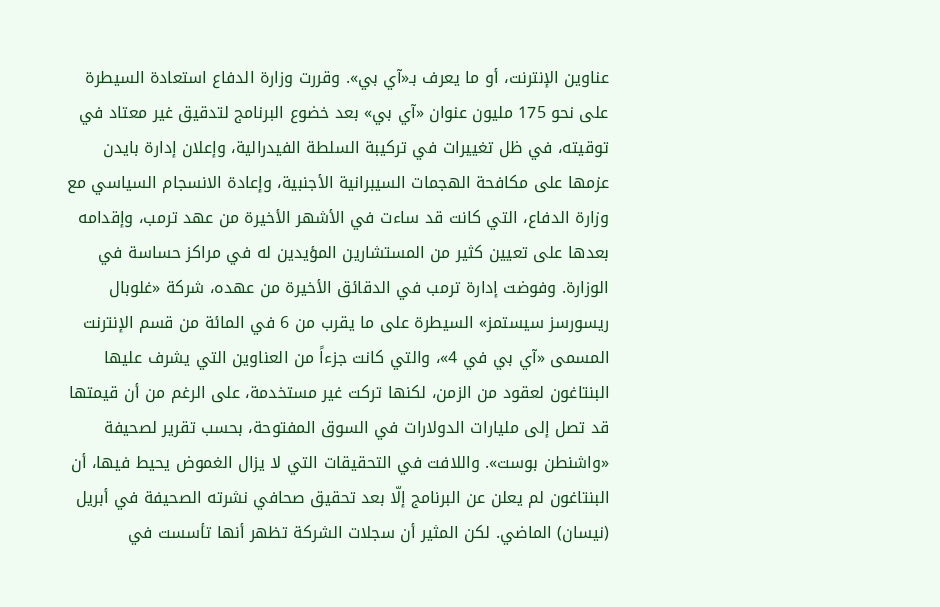عناوين الإنترنت، أو ما يعرف بـ«آي بي». وقررت وزارة الدفاع استعادة السيطرة على نحو 175 مليون عنوان «آي بي» بعد خضوع البرنامج لتدقيق غير معتاد في توقيته، في ظل تغييرات في تركيبة السلطة الفيدرالية، وإعلان إدارة بايدن عزمها على مكافحة الهجمات السيبرانية الأجنبية، وإعادة الانسجام السياسي مع وزارة الدفاع، التي كانت قد ساءت في الأشهر الأخيرة من عهد ترمب، وإقدامه بعدها على تعيين كثير من المستشارين المؤيدين له في مراكز حساسة في الوزارة. وفوضت إدارة ترمب في الدقائق الأخيرة من عهده، شركة «غلوبال ريسورسز سيستمز» السيطرة على ما يقرب من 6 في المائة من قسم الإنترنت المسمى «آي بي في 4»، والتي كانت جزءاً من العناوين التي يشرف عليها البنتاغون لعقود من الزمن، لكنها تركت غير مستخدمة، على الرغم من أن قيمتها قد تصل إلى مليارات الدولارات في السوق المفتوحة، بحسب تقرير لصحيفة «واشنطن بوست». واللافت في التحقيقات التي لا يزال الغموض يحيط فيها، أن البنتاغون لم يعلن عن البرنامج إلّا بعد تحقيق صحافي نشرته الصحيفة في أبريل (نيسان) الماضي. لكن المثير أن سجلات الشركة تظهر أنها تأسست في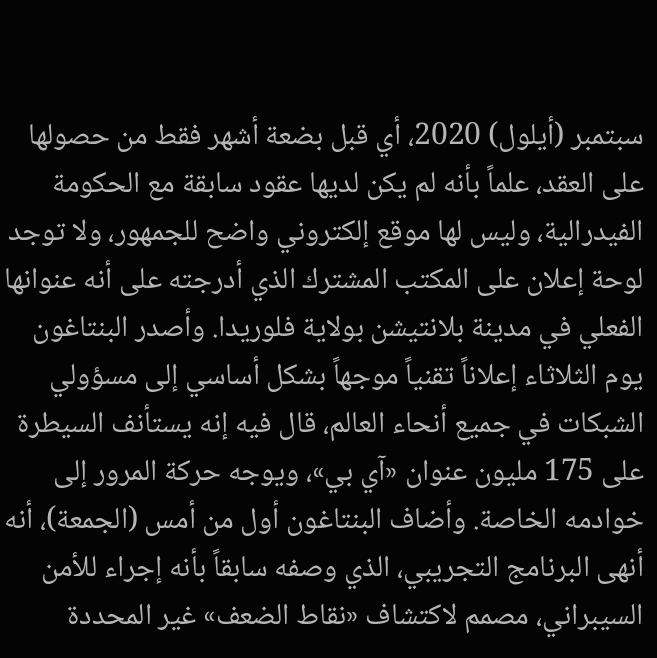سبتمبر (أيلول) 2020، أي قبل بضعة أشهر فقط من حصولها على العقد، علماً بأنه لم يكن لديها عقود سابقة مع الحكومة الفيدرالية، وليس لها موقع إلكتروني واضح للجمهور، ولا توجد لوحة إعلان على المكتب المشترك الذي أدرجته على أنه عنوانها الفعلي في مدينة بلانتيشن بولاية فلوريدا. وأصدر البنتاغون يوم الثلاثاء إعلاناً تقنياً موجهاً بشكل أساسي إلى مسؤولي الشبكات في جميع أنحاء العالم، قال فيه إنه يستأنف السيطرة على 175 مليون عنوان «آي بي»، ويوجه حركة المرور إلى خوادمه الخاصة. وأضاف البنتاغون أول من أمس (الجمعة)، أنه أنهى البرنامج التجريبي، الذي وصفه سابقاً بأنه إجراء للأمن السيبراني، مصمم لاكتشاف «نقاط الضعف» غير المحددة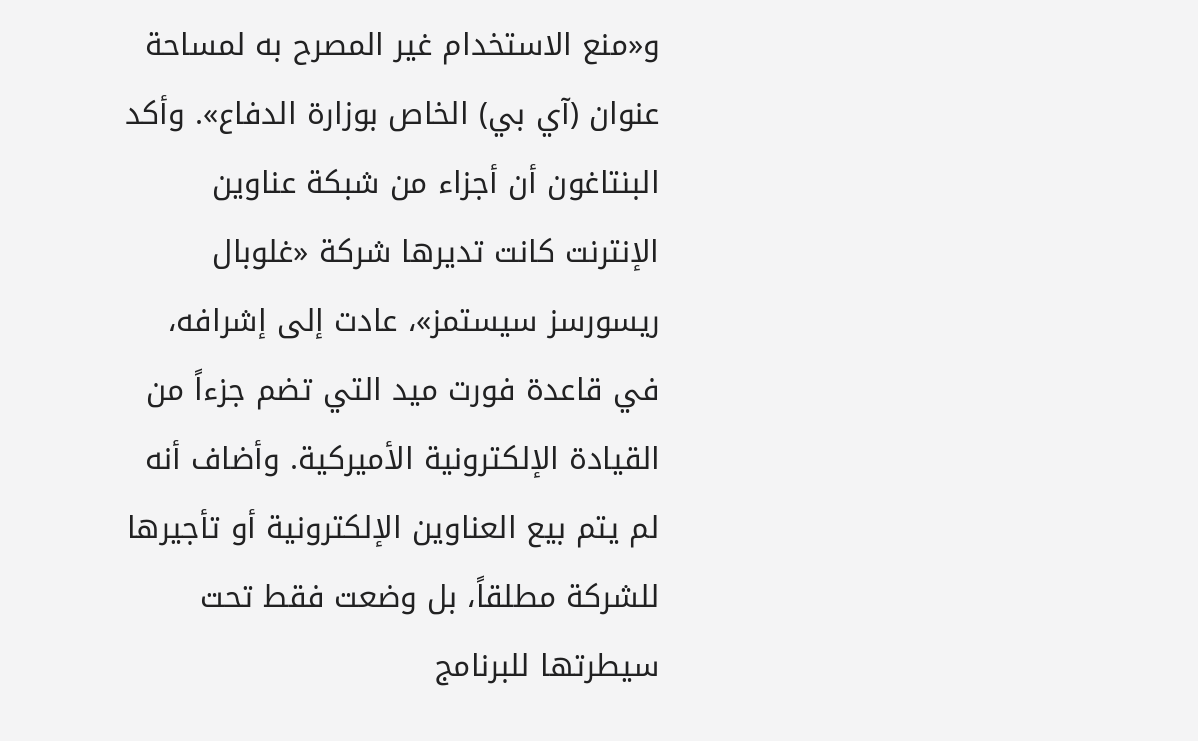و«منع الاستخدام غير المصرح به لمساحة عنوان (آي بي) الخاص بوزارة الدفاع». وأكد البنتاغون أن أجزاء من شبكة عناوين الإنترنت كانت تديرها شركة «غلوبال ريسورسز سيستمز»، عادت إلى إشرافه، في قاعدة فورت ميد التي تضم جزءاً من القيادة الإلكترونية الأميركية. وأضاف أنه لم يتم بيع العناوين الإلكترونية أو تأجيرها للشركة مطلقاً، بل وضعت فقط تحت سيطرتها للبرنامج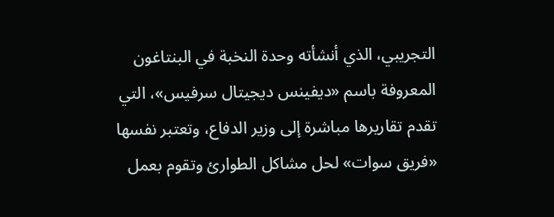التجريبي، الذي أنشأته وحدة النخبة في البنتاغون المعروفة باسم «ديفينس ديجيتال سرفيس»، التي تقدم تقاريرها مباشرة إلى وزير الدفاع، وتعتبر نفسها «فريق سوات» لحل مشاكل الطوارئ وتقوم بعمل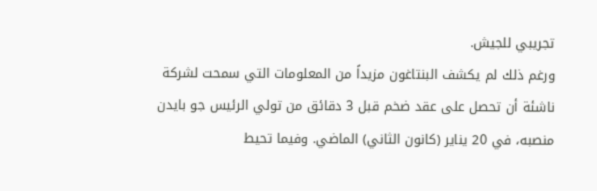تجريبي للجيش.
ورغم ذلك لم يكشف البنتاغون مزيداً من المعلومات التي سمحت لشركة ناشئة أن تحصل على عقد ضخم قبل 3 دقائق من تولي الرئيس جو بايدن منصبه، في 20 يناير (كانون الثاني) الماضي. وفيما تحيط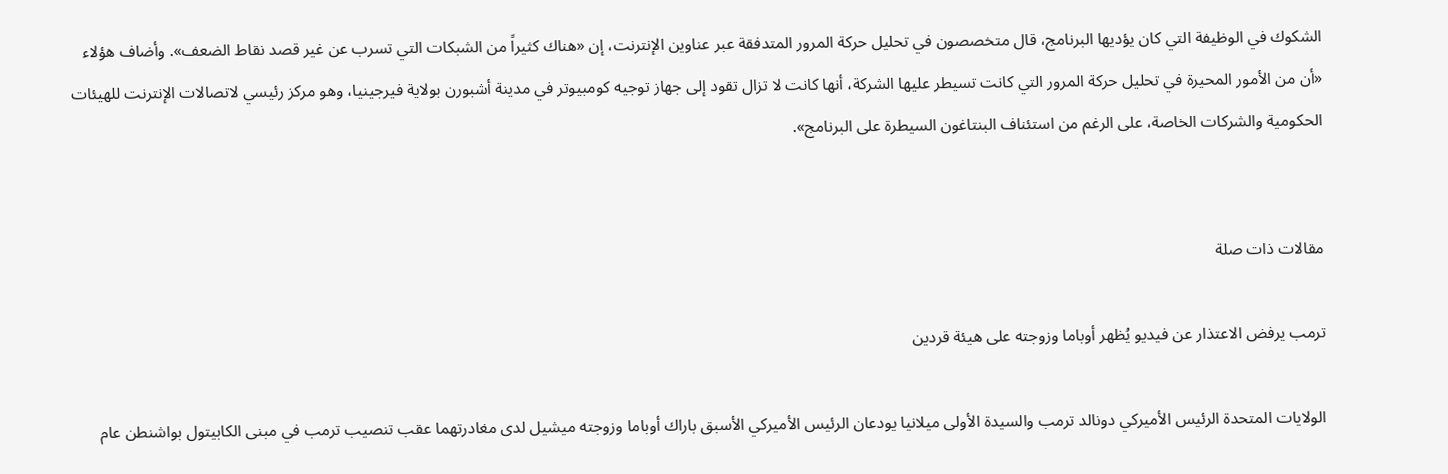الشكوك في الوظيفة التي كان يؤديها البرنامج، قال متخصصون في تحليل حركة المرور المتدفقة عبر عناوين الإنترنت، إن «هناك كثيراً من الشبكات التي تسرب عن غير قصد نقاط الضعف». وأضاف هؤلاء «أن من الأمور المحيرة في تحليل حركة المرور التي كانت تسيطر عليها الشركة، أنها كانت لا تزال تقود إلى جهاز توجيه كومبيوتر في مدينة أشبورن بولاية فيرجينيا، وهو مركز رئيسي لاتصالات الإنترنت للهيئات الحكومية والشركات الخاصة، على الرغم من استئناف البنتاغون السيطرة على البرنامج».


مقالات ذات صلة

ترمب يرفض الاعتذار عن فيديو يُظهر أوباما وزوجته على هيئة قردين

الولايات المتحدة الرئيس الأميركي دونالد ترمب والسيدة الأولى ميلانيا يودعان الرئيس الأميركي الأسبق باراك أوباما وزوجته ميشيل لدى مغادرتهما عقب تنصيب ترمب في مبنى الكابيتول بواشنطن عام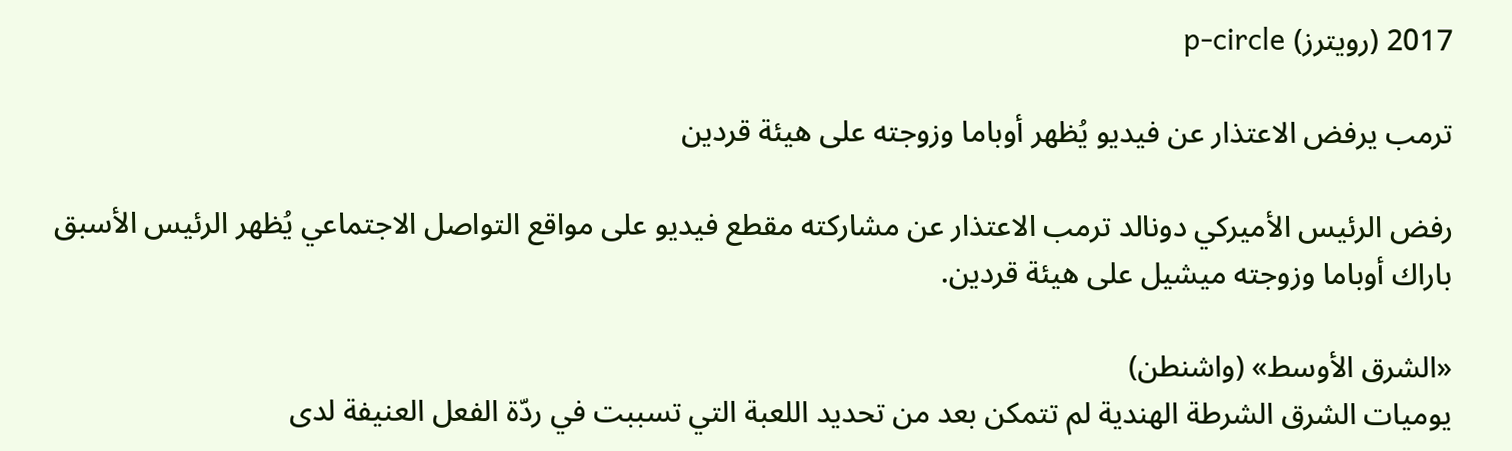2017 (رويترز) p-circle

ترمب يرفض الاعتذار عن فيديو يُظهر أوباما وزوجته على هيئة قردين

رفض الرئيس الأميركي دونالد ترمب الاعتذار عن مشاركته مقطع فيديو على مواقع التواصل الاجتماعي يُظهر الرئيس الأسبق باراك أوباما وزوجته ميشيل على هيئة قردين.

«الشرق الأوسط» (واشنطن)
يوميات الشرق الشرطة الهندية لم تتمكن بعد من تحديد اللعبة التي تسببت في ردّة الفعل العنيفة لدى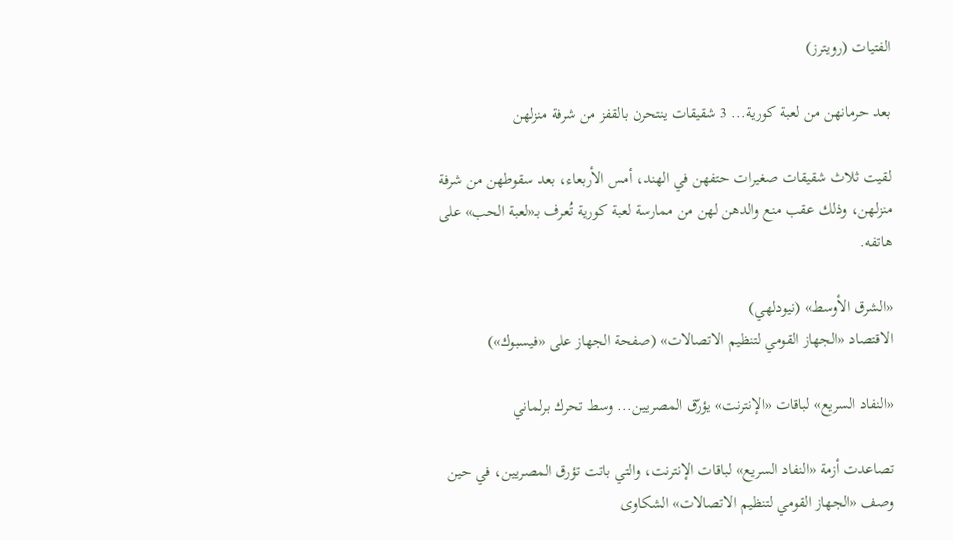الفتيات (رويترز)

بعد حرمانهن من لعبة كورية... 3 شقيقات ينتحرن بالقفز من شرفة منزلهن

لقيت ثلاث شقيقات صغيرات حتفهن في الهند، أمس الأربعاء، بعد سقوطهن من شرفة منزلهن، وذلك عقب منع والدهن لهن من ممارسة لعبة كورية تُعرف بـ«لعبة الحب» على هاتفه.

«الشرق الأوسط» (نيودلهي)
الاقتصاد «الجهاز القومي لتنظيم الاتصالات» (صفحة الجهاز على «فيسبوك»)

«النفاد السريع» لباقات «الإنترنت» يؤرّق المصريين... وسط تحرك برلماني

تصاعدت أزمة «النفاد السريع» لباقات الإنترنت، والتي باتت تؤرق المصريين، في حين وصف «الجهاز القومي لتنظيم الاتصالات» الشكاوى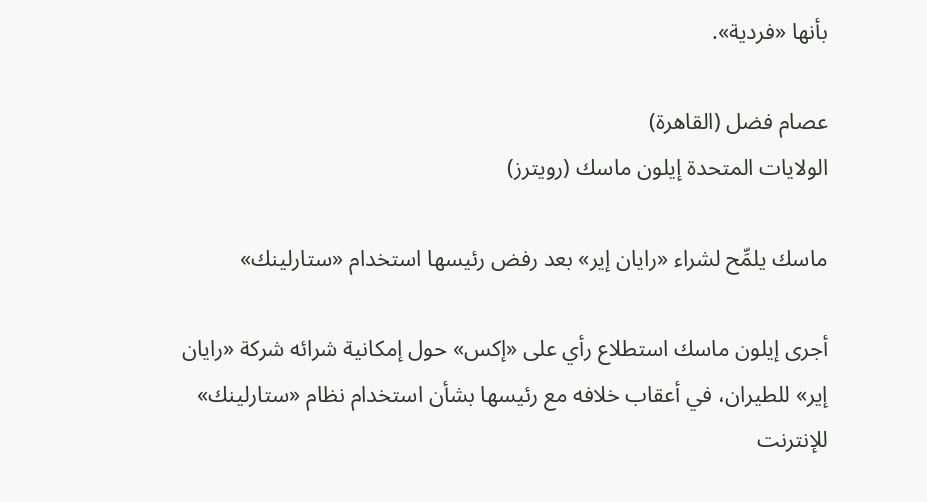بأنها «فردية».

عصام فضل (القاهرة)
الولايات المتحدة إيلون ماسك (رويترز)

ماسك يلمِّح لشراء «رايان إير» بعد رفض رئيسها استخدام «ستارلينك»

أجرى إيلون ماسك استطلاع رأي على «إكس» حول إمكانية شرائه شركة «رايان إير» للطيران، في أعقاب خلافه مع رئيسها بشأن استخدام نظام «ستارلينك» للإنترنت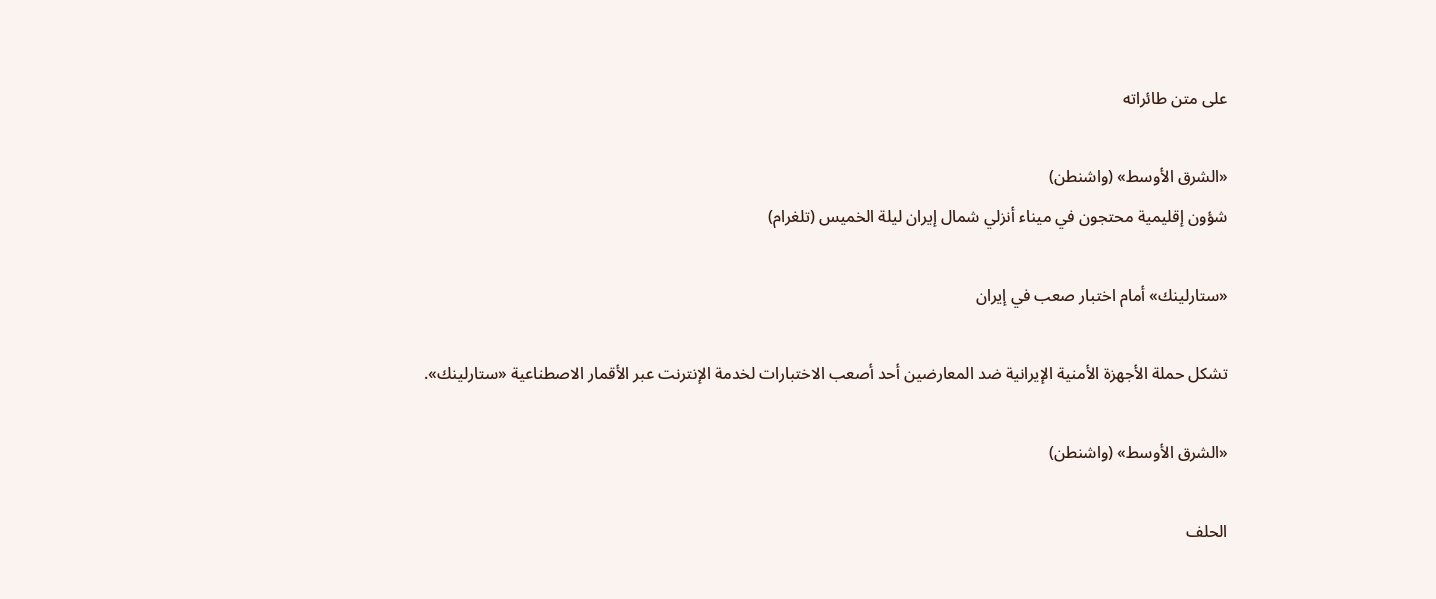على متن طائراته

«الشرق الأوسط» (واشنطن)
شؤون إقليمية محتجون في ميناء أنزلي شمال إيران ليلة الخميس (تلغرام)

«ستارلينك» أمام اختبار صعب في إيران

تشكل حملة الأجهزة الأمنية الإيرانية ضد المعارضين أحد أصعب الاختبارات لخدمة الإنترنت عبر الأقمار الاصطناعية «ستارلينك».

«الشرق الأوسط» (واشنطن)

الحلف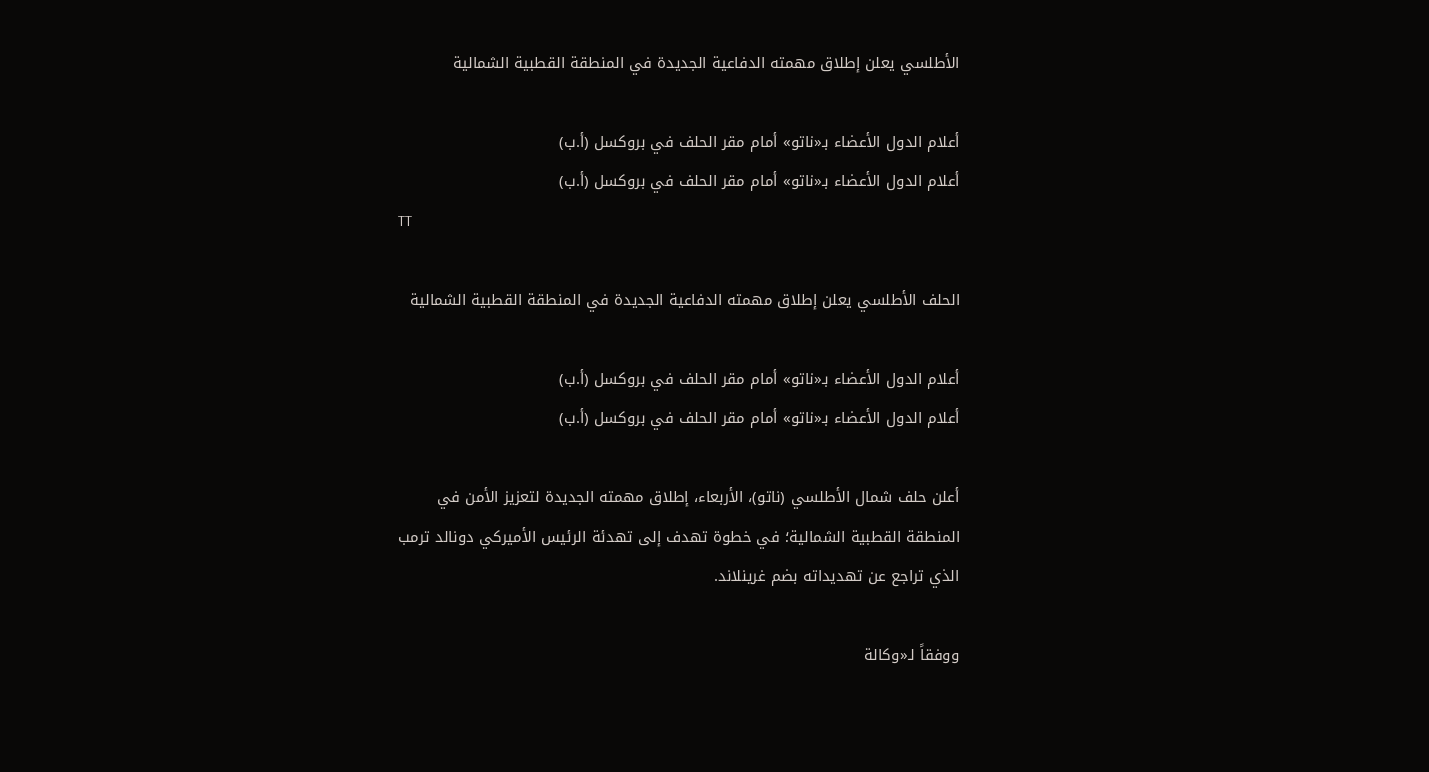الأطلسي يعلن إطلاق مهمته الدفاعية الجديدة في المنطقة القطبية الشمالية

أعلام الدول الأعضاء بـ«ناتو» أمام مقر الحلف في بروكسل (أ.ب)
أعلام الدول الأعضاء بـ«ناتو» أمام مقر الحلف في بروكسل (أ.ب)
TT

الحلف الأطلسي يعلن إطلاق مهمته الدفاعية الجديدة في المنطقة القطبية الشمالية

أعلام الدول الأعضاء بـ«ناتو» أمام مقر الحلف في بروكسل (أ.ب)
أعلام الدول الأعضاء بـ«ناتو» أمام مقر الحلف في بروكسل (أ.ب)

أعلن حلف شمال الأطلسي (ناتو)، الأربعاء، إطلاق مهمته الجديدة لتعزيز الأمن في المنطقة القطبية الشمالية؛ في خطوة تهدف إلى تهدئة الرئيس الأميركي دونالد ترمب الذي تراجع عن تهديداته بضم غرينلاند.

ووفقاً لـ«وكالة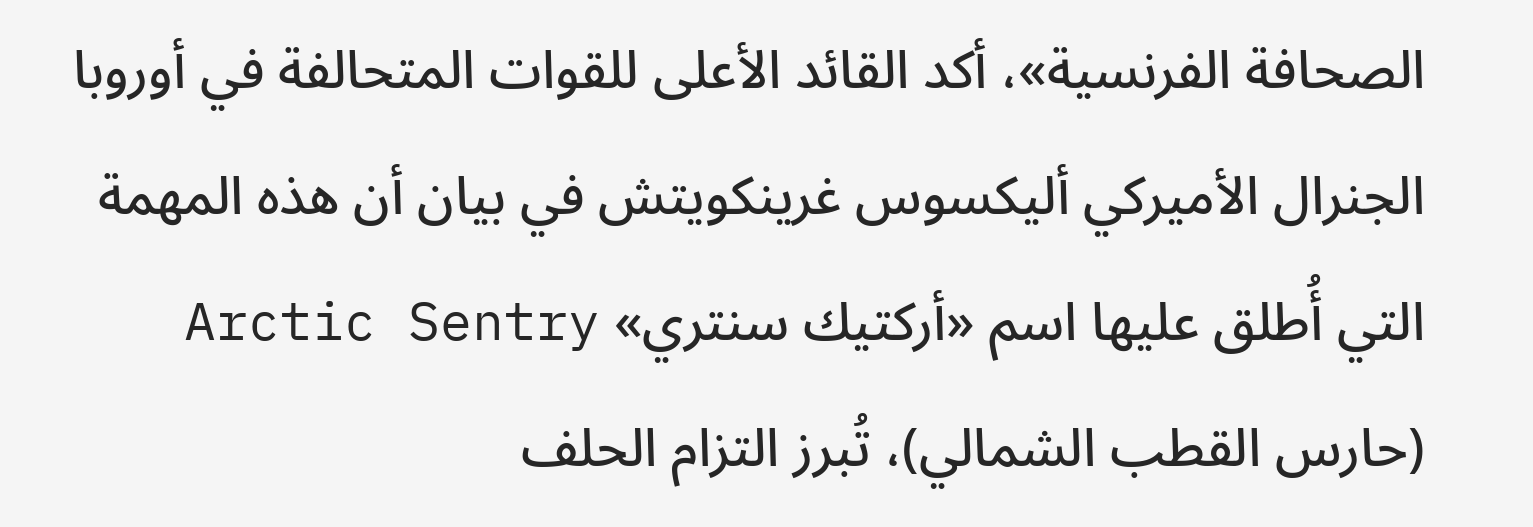الصحافة الفرنسية»، أكد القائد الأعلى للقوات المتحالفة في أوروبا الجنرال الأميركي أليكسوس غرينكويتش في بيان أن هذه المهمة التي أُطلق عليها اسم «أركتيك سنتري» Arctic Sentry (حارس القطب الشمالي)، تُبرز التزام الحلف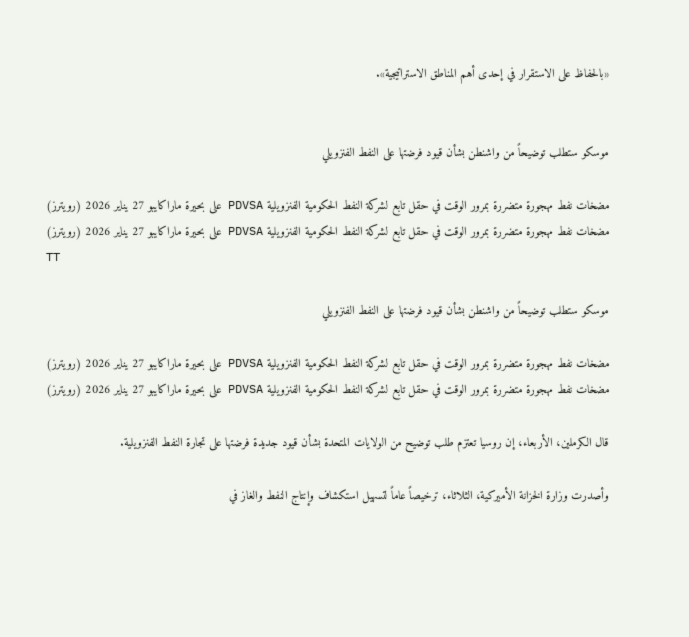«بالحفاظ على الاستقرار في إحدى أهم المناطق الاستراتيجية».


موسكو ستطلب توضيحاً من واشنطن بشأن قيود فرضتها على النفط الفنزويلي

مضخات نفط مهجورة متضررة بمرور الوقت في حقل تابع لشركة النفط الحكومية الفنزويلية PDVSA على بحيرة ماراكايبو 27 يناير 2026 (رويترز)
مضخات نفط مهجورة متضررة بمرور الوقت في حقل تابع لشركة النفط الحكومية الفنزويلية PDVSA على بحيرة ماراكايبو 27 يناير 2026 (رويترز)
TT

موسكو ستطلب توضيحاً من واشنطن بشأن قيود فرضتها على النفط الفنزويلي

مضخات نفط مهجورة متضررة بمرور الوقت في حقل تابع لشركة النفط الحكومية الفنزويلية PDVSA على بحيرة ماراكايبو 27 يناير 2026 (رويترز)
مضخات نفط مهجورة متضررة بمرور الوقت في حقل تابع لشركة النفط الحكومية الفنزويلية PDVSA على بحيرة ماراكايبو 27 يناير 2026 (رويترز)

قال الكرملين، الأربعاء، إن روسيا تعتزم طلب توضيح من الولايات المتحدة بشأن قيود جديدة فرضتها على تجارة النفط الفنزويلية.

وأصدرت وزارة الخزانة الأميركية، الثلاثاء، ترخيصاً عاماً لتسهيل استكشاف وإنتاج النفط والغاز في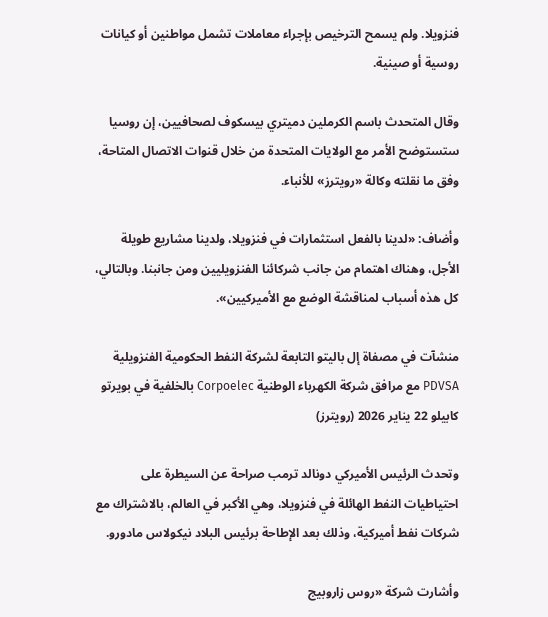فنزويلا. ولم يسمح الترخيص بإجراء معاملات تشمل مواطنين أو كيانات روسية أو صينية.

وقال المتحدث باسم الكرملين دميتري بيسكوف لصحافيين، إن روسيا ستستوضح الأمر مع الولايات المتحدة من خلال قنوات الاتصال المتاحة، وفق ما نقلته وكالة «رويترز» للأنباء.

وأضاف: «لدينا بالفعل استثمارات في فنزويلا، ولدينا مشاريع طويلة الأجل، وهناك اهتمام من جانب شركائنا الفنزويليين ومن جانبنا. وبالتالي، كل هذه أسباب لمناقشة الوضع مع الأميركيين».

منشآت في مصفاة إل باليتو التابعة لشركة النفط الحكومية الفنزويلية PDVSA مع مرافق شركة الكهرباء الوطنية Corpoelec بالخلفية في بويرتو كابيلو 22 يناير 2026 (رويترز)

وتحدث الرئيس الأميركي دونالد ترمب صراحة عن السيطرة على احتياطيات النفط الهائلة في فنزويلا، وهي الأكبر في العالم، بالاشتراك مع شركات نفط أميركية، وذلك بعد الإطاحة برئيس البلاد نيكولاس مادورو.

وأشارت شركة «روس زاروبيج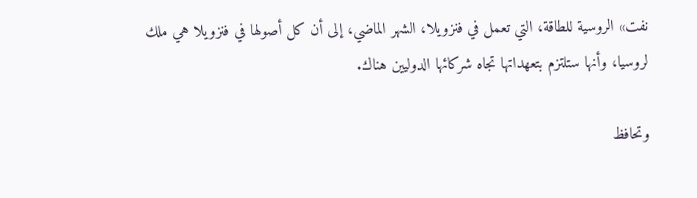نفت» الروسية للطاقة، التي تعمل في فنزويلا، الشهر الماضي، إلى أن كل أصولها في فنزويلا هي ملك لروسيا، وأنها ستلتزم بتعهداتها تجاه شركائها الدوليين هناك.

وتحافظ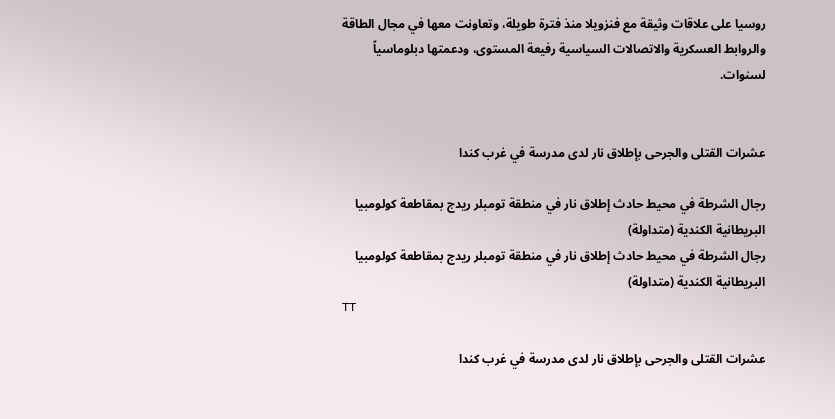روسيا على علاقات وثيقة مع فنزويلا منذ فترة طويلة، وتعاونت معها في مجال الطاقة والروابط العسكرية والاتصالات السياسية رفيعة المستوى، ودعمتها دبلوماسياً لسنوات.


عشرات القتلى والجرحى بإطلاق نار لدى مدرسة في غرب كندا

رجال الشرطة في محيط حادث إطلاق نار في منطقة تومبلر ريدج بمقاطعة كولومبيا البريطانية الكندية (متداولة)
رجال الشرطة في محيط حادث إطلاق نار في منطقة تومبلر ريدج بمقاطعة كولومبيا البريطانية الكندية (متداولة)
TT

عشرات القتلى والجرحى بإطلاق نار لدى مدرسة في غرب كندا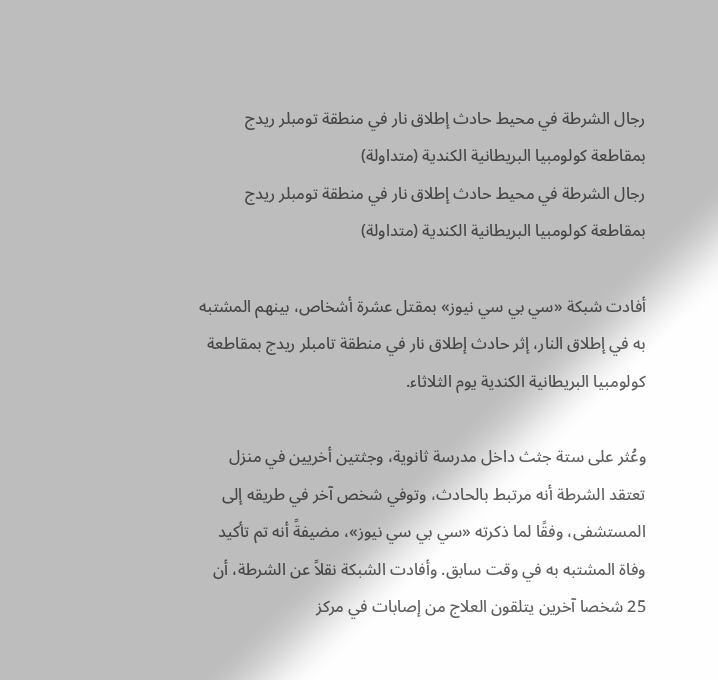رجال الشرطة في محيط حادث إطلاق نار في منطقة تومبلر ريدج بمقاطعة كولومبيا البريطانية الكندية (متداولة)
رجال الشرطة في محيط حادث إطلاق نار في منطقة تومبلر ريدج بمقاطعة كولومبيا البريطانية الكندية (متداولة)

أفادت شبكة «سي بي سي نيوز» بمقتل عشرة أشخاص، بينهم المشتبه به في إطلاق النار، إثر حادث إطلاق نار في منطقة تامبلر ريدج بمقاطعة كولومبيا البريطانية الكندية يوم الثلاثاء.

وعُثر على ستة جثث داخل مدرسة ثانوية، وجثتين أخريين في منزل تعتقد الشرطة أنه مرتبط بالحادث، وتوفي شخص آخر في طريقه إلى المستشفى، وفقًا لما ذكرته «سي بي سي نيوز»، مضيفةً أنه تم تأكيد وفاة المشتبه به في وقت سابق. وأفادت الشبكة نقلاً عن الشرطة، أن 25 شخصا آخرين يتلقون العلاج من إصابات في مركز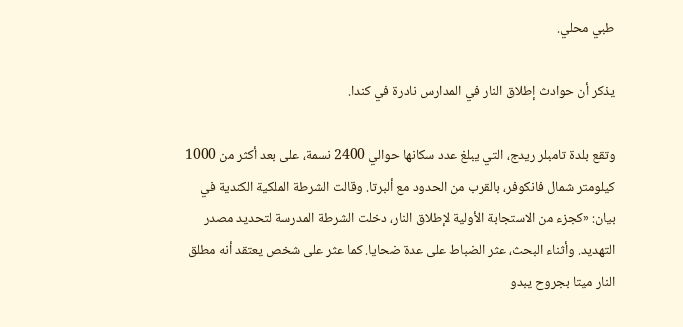طبي محلي.

يذكر أن حوادث إطلاق النار في المدارس نادرة في كندا.

وتقع بلدة تامبلر ريدج، التي يبلغ عدد سكانها حوالي 2400 نسمة، على بعد أكثر من 1000 كيلومتر شمال فانكوفر، بالقرب من الحدود مع ألبرتا. وقالت الشرطة الملكية الكندية في بيان: «كجزء من الاستجابة الأولية لإطلاق النار، دخلت الشرطة المدرسة لتحديد مصدر التهديد. وأثناء البحث، عثر الضباط على عدة ضحايا. كما عثر على شخص يعتقد أنه مطلق النار ميتا بجروح يبدو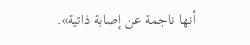أنها ناجمة عن إصابة ذاتية».